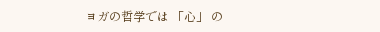ヨガの哲学では 「心」 の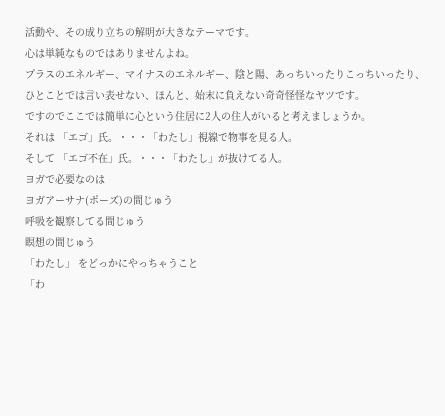活動や、その成り立ちの解明が大きなテーマです。
心は単純なものではありませんよね。
プラスのエネルギー、マイナスのエネルギー、陰と陽、あっちいったりこっちいったり、
ひとことでは言い表せない、ほんと、始末に負えない奇奇怪怪なヤツです。
ですのでここでは簡単に心という住居に2人の住人がいると考えましょうか。
それは 「エゴ」氏。・・・「わたし」視線で物事を見る人。
そして 「エゴ不在」氏。・・・「わたし」が抜けてる人。
ヨガで必要なのは
ヨガアーサナ(ポーズ)の間じゅう
呼吸を観察してる間じゅう
瞑想の間じゅう
「わたし」 をどっかにやっちゃうこと
「わ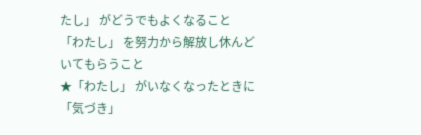たし」 がどうでもよくなること
「わたし」 を努力から解放し休んどいてもらうこと
★「わたし」 がいなくなったときに 「気づき」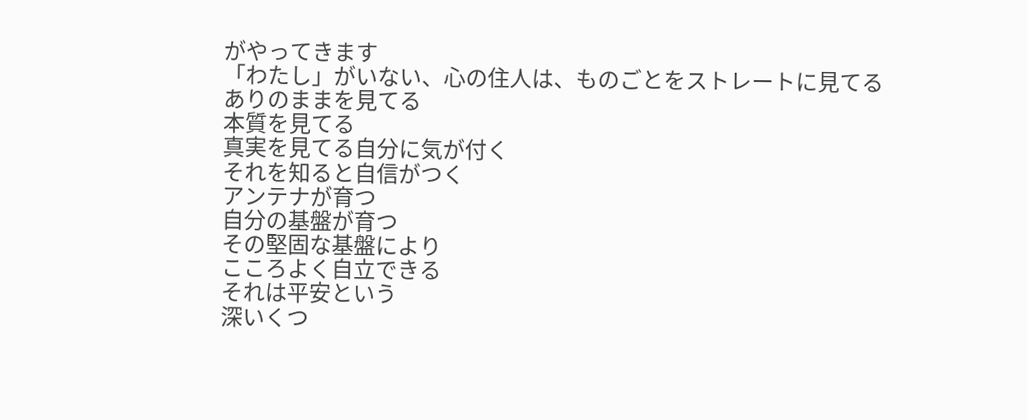がやってきます
「わたし」がいない、心の住人は、ものごとをストレートに見てる
ありのままを見てる
本質を見てる
真実を見てる自分に気が付く
それを知ると自信がつく
アンテナが育つ
自分の基盤が育つ
その堅固な基盤により
こころよく自立できる
それは平安という
深いくつ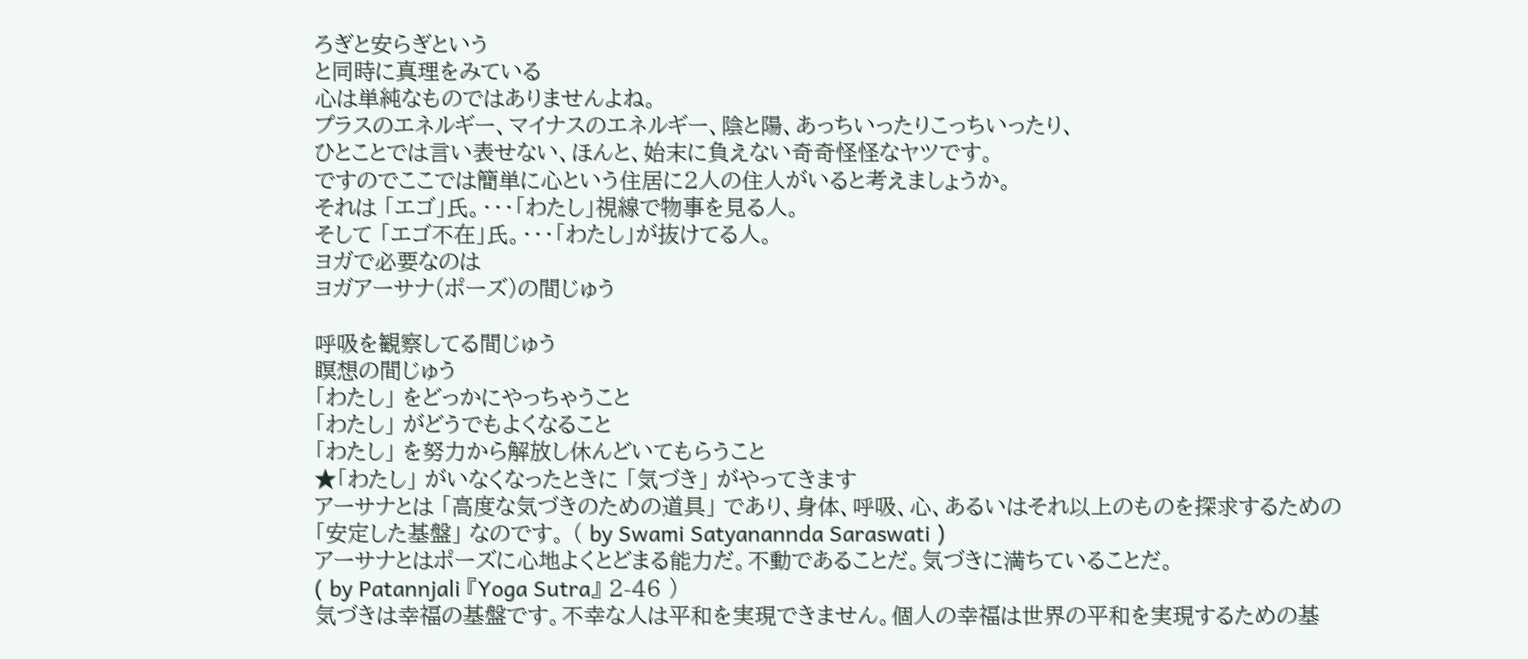ろぎと安らぎという
と同時に真理をみている
心は単純なものではありませんよね。
プラスのエネルギー、マイナスのエネルギー、陰と陽、あっちいったりこっちいったり、
ひとことでは言い表せない、ほんと、始末に負えない奇奇怪怪なヤツです。
ですのでここでは簡単に心という住居に2人の住人がいると考えましょうか。
それは 「エゴ」氏。・・・「わたし」視線で物事を見る人。
そして 「エゴ不在」氏。・・・「わたし」が抜けてる人。
ヨガで必要なのは
ヨガアーサナ(ポーズ)の間じゅう

呼吸を観察してる間じゅう
瞑想の間じゅう
「わたし」 をどっかにやっちゃうこと
「わたし」 がどうでもよくなること
「わたし」 を努力から解放し休んどいてもらうこと
★「わたし」 がいなくなったときに 「気づき」 がやってきます
アーサナとは 「高度な気づきのための道具」 であり、身体、呼吸、心、あるいはそれ以上のものを探求するための 「安定した基盤」 なのです。 ( by Swami Satyanannda Saraswati )
アーサナとはポーズに心地よくとどまる能力だ。不動であることだ。気づきに満ちていることだ。
( by Patannjali 『Yoga Sutra』 2-46 )
気づきは幸福の基盤です。不幸な人は平和を実現できません。個人の幸福は世界の平和を実現するための基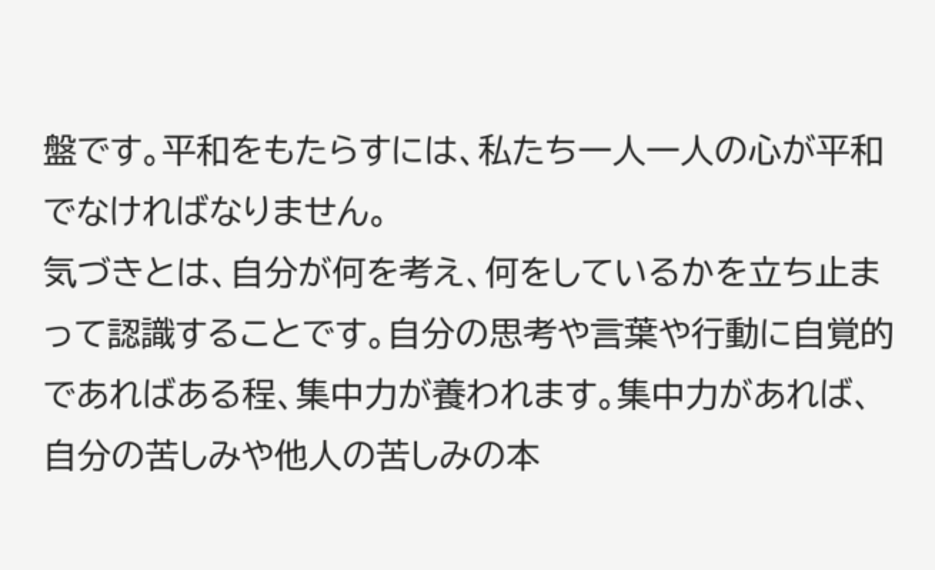盤です。平和をもたらすには、私たち一人一人の心が平和でなければなりません。
気づきとは、自分が何を考え、何をしているかを立ち止まって認識することです。自分の思考や言葉や行動に自覚的であればある程、集中力が養われます。集中力があれば、自分の苦しみや他人の苦しみの本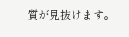質が見抜けます。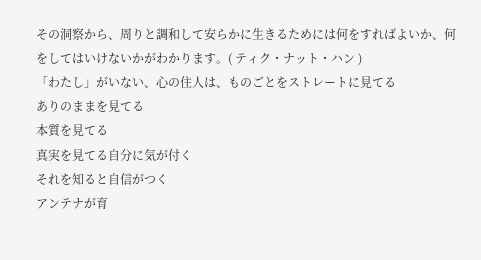その洞察から、周りと調和して安らかに生きるためには何をすればよいか、何をしてはいけないかがわかります。( ティク・ナット・ハン )
「わたし」がいない、心の住人は、ものごとをストレートに見てる
ありのままを見てる
本質を見てる
真実を見てる自分に気が付く
それを知ると自信がつく
アンテナが育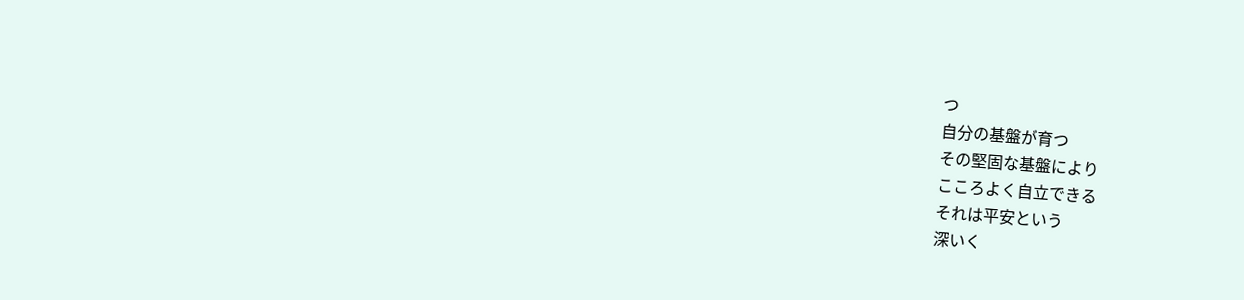つ
自分の基盤が育つ
その堅固な基盤により
こころよく自立できる
それは平安という
深いく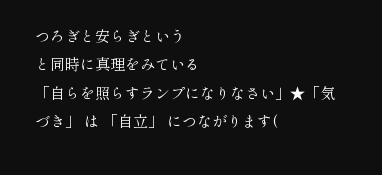つろぎと安らぎという
と同時に真理をみている
「自らを照らすランプになりなさい」★「気づき」 は 「自立」 につながります(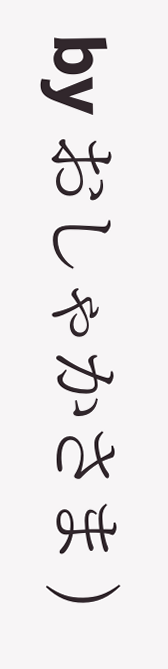by おしゃかさま )